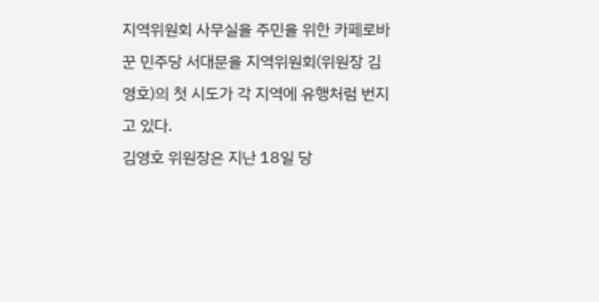지역위원회 사무실을 주민을 위한 카페로바꾼 민주당 서대문을 지역위원회(위원장 김영호)의 첫 시도가 각 지역에 유행처럼 번지고 있다.
김영호 위원장은 지난 18일 당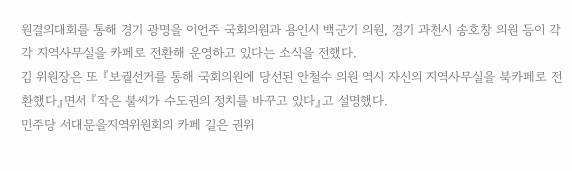원결의대회를 통해 경기 광명을 이언주 국회의원과 용인시 백군기 의원, 경기 과천시 송호창 의원 등이 각각 지역사무실을 카페로 전환해 운영하고 있다는 소식을 전했다.
김 위원장은 또 『보궐선거를 통해 국회의원에 당선된 안철수 의원 역시 자신의 지역사무실을 북카페로 전환했다』면서 『작은 불씨가 수도권의 정치를 바꾸고 있다』고 설명했다.
민주당 서대문을지역위원회의 카페 길은 권위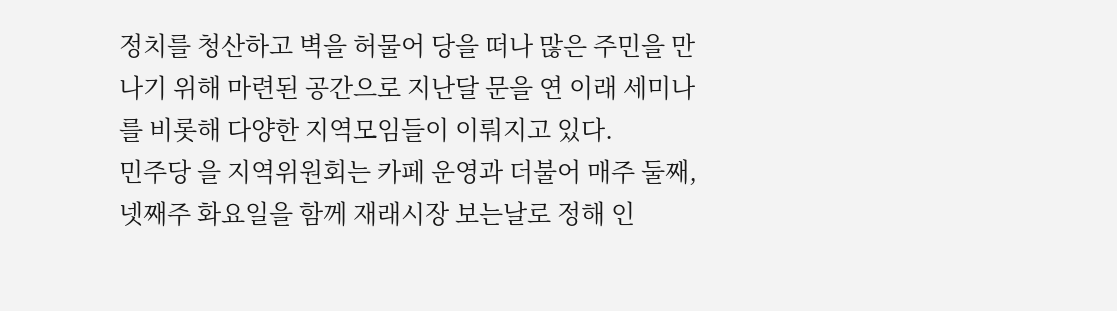정치를 청산하고 벽을 허물어 당을 떠나 많은 주민을 만나기 위해 마련된 공간으로 지난달 문을 연 이래 세미나를 비롯해 다양한 지역모임들이 이뤄지고 있다.
민주당 을 지역위원회는 카페 운영과 더불어 매주 둘째, 넷째주 화요일을 함께 재래시장 보는날로 정해 인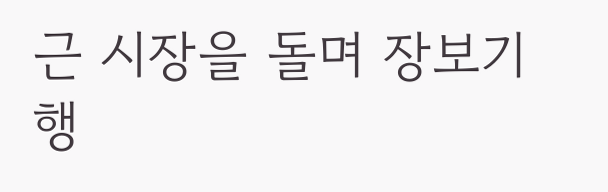근 시장을 돌며 장보기 행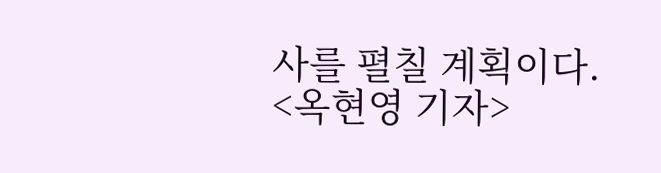사를 펼칠 계획이다.
<옥현영 기자>